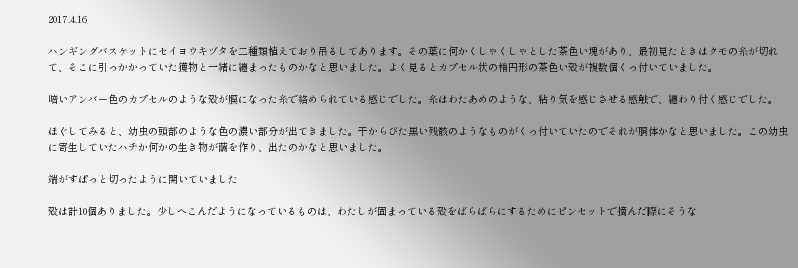2017.4.16

ハンギングバスケットにセイヨウキヅタを二種類植えており吊るしてあります。その葉に何かくしゃくしゃとした茶色い塊があり、最初見たときはクモの糸が切れて、そこに引っかかっていた獲物と一緒に纏まったものかなと思いました。よく見るとカプセル状の楕円形の茶色い殻が複数個くっ付いていました。

暗いアンバー色のカプセルのような殻が膜になった糸で絡められている感じでした。糸はわたあめのような、粘り気を感じさせる感触で、纏わり付く感じでした。

ほぐしてみると、幼虫の頭部のような色の濃い部分が出てきました。干からびた黒い残骸のようなものがくっ付いていたのでそれが胴体かなと思いました。この幼虫に寄生していたハチか何かの生き物が繭を作り、出たのかなと思いました。

端がすぱっと切ったように開いていました

殻は計10個ありました。少しへこんだようになっているものは、わたしが固まっている殻をばらばらにするためにピンセットで摘んだ際にそうな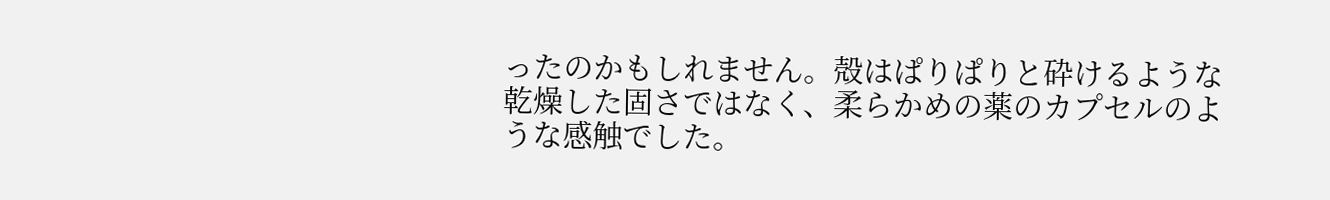ったのかもしれません。殻はぱりぱりと砕けるような乾燥した固さではなく、柔らかめの薬のカプセルのような感触でした。